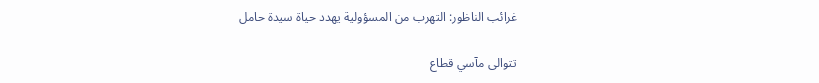غرائب الناظور: التهرب من المسؤولية يهدد حياة سيدة حامل

تتوالى مآسي قطاع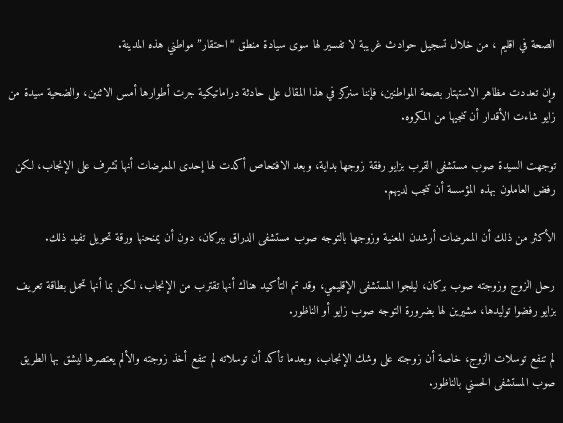الصحة في اقليم ، من خلال تسجيل حوادث غريبة لا تفسير لها سوى سيادة منطق “احتقار” مواطني هذه المدينة.

وإن تعددت مظاهر الاستهتار بصحة المواطنين، فإننا سنركز في هذا المقال على حادثة دراماتيكية جرت أطوارها أمس الاثنين، والضحية سيدة من زايو شاءت الأقدار أن تنجيها من المكروه.

توجهت السيدة صوب مستشفى القرب بزايو رفقة زوجها بداية، وبعد الافتحاص أكدت لها إحدى الممرضات أنها تشرف على الإنجاب، لكن رفض العاملون بهذه المؤسسة أن تنجب لديهم.

الأكثر من ذلك أن الممرضات أرشدن المعنية وزوجها بالتوجه صوب مستشفى الدراق ببركان، دون أن يمنحنها ورقة تحويل تفيد ذلك.

رحل الزوج وزوجته صوب بركان، ليلجوا المستشفى الإقليمي، وقد تم التأكيد هناك أنها تقترب من الإنجاب، لكن بما أنها تحمل بطاقة تعريف بزايو رفضوا توليدها، مشيرين لها بضرورة التوجه صوب زايو أو الناظور.

لم تنفع توسلات الزوج، خاصة أن زوجته على وشك الإنجاب، وبعدما تأكد أن توسلاته لم تنفع أخذ زوجته والألم يعتصرها ليشق بها الطريق صوب المستشفى الحسني بالناظور.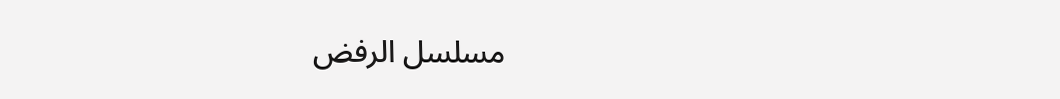مسلسل الرفض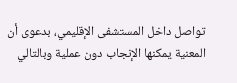تواصل داخل المستشفى الإقليمي، بدعوى أن المعنية يمكنها الإنجاب دون عملية وبالتالي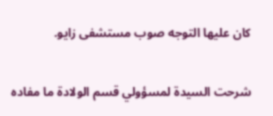كان عليها التوجه صوب مستشفى زايو.

شرحت السيدة لمسؤولي قسم الولادة ما مفاده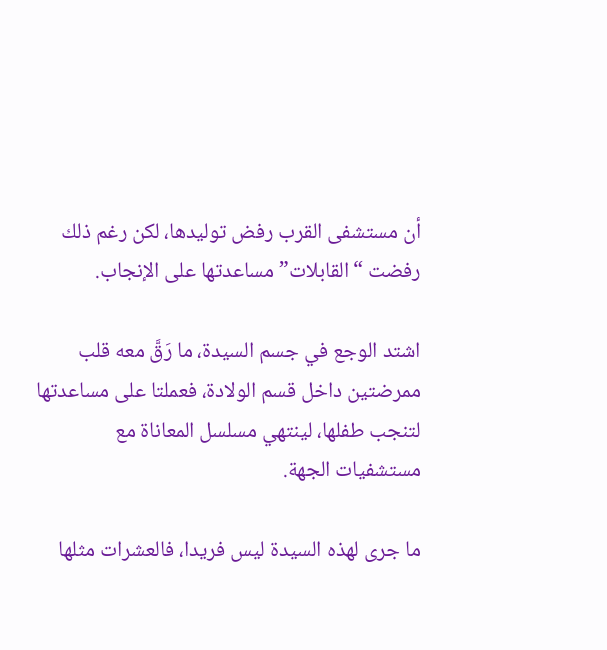أن مستشفى القرب رفض توليدها، لكن رغم ذلك رفضت “القابلات” مساعدتها على الإنجاب.

اشتد الوجع في جسم السيدة، ما رَقَّ معه قلب ممرضتين داخل قسم الولادة، فعملتا على مساعدتها لتنجب طفلها، لينتهي مسلسل المعاناة مع مستشفيات الجهة.

ما جرى لهذه السيدة ليس فريدا، فالعشرات مثلها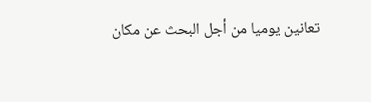تعانين يوميا من أجل البحث عن مكان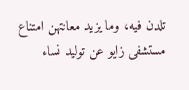تلدن فيه، وما يزيد معانتهن امتناع مستشفى زايو عن توليد نساء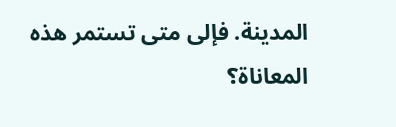المدينة. فإلى متى تستمر هذه المعاناة؟